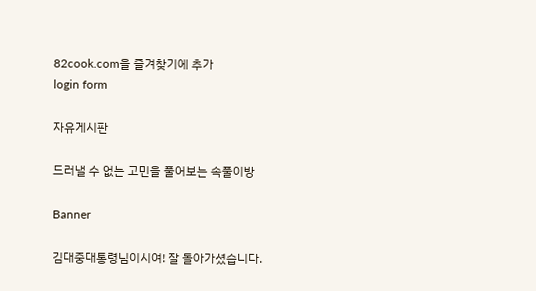82cook.com을 즐겨찾기에 추가
login form

자유게시판

드러낼 수 없는 고민을 풀어보는 속풀이방

Banner

김대중대통령님이시여! 잘 돌아가셨습니다.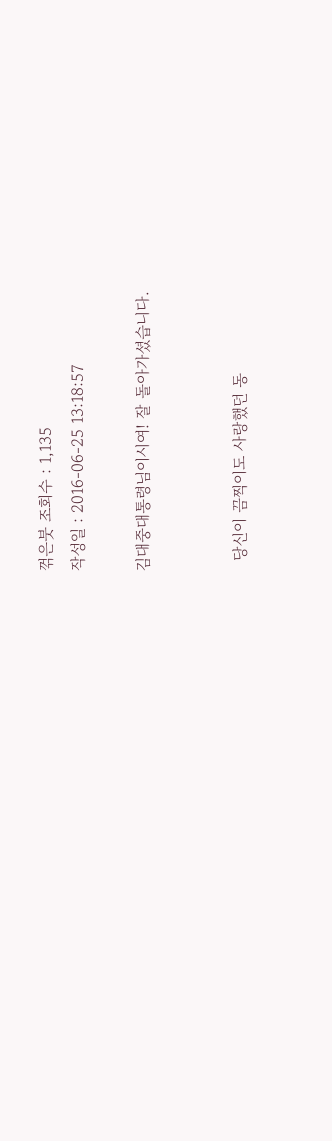꺾은붓 조회수 : 1,135
작성일 : 2016-06-25 13:18:57

김대중대통령님이시여! 잘 돌아가셨습니다.


  당신이 끔찍이도 사랑했던 동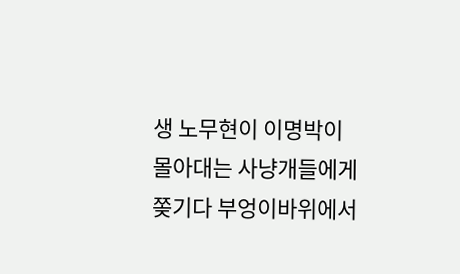생 노무현이 이명박이 몰아대는 사냥개들에게 쫒기다 부엉이바위에서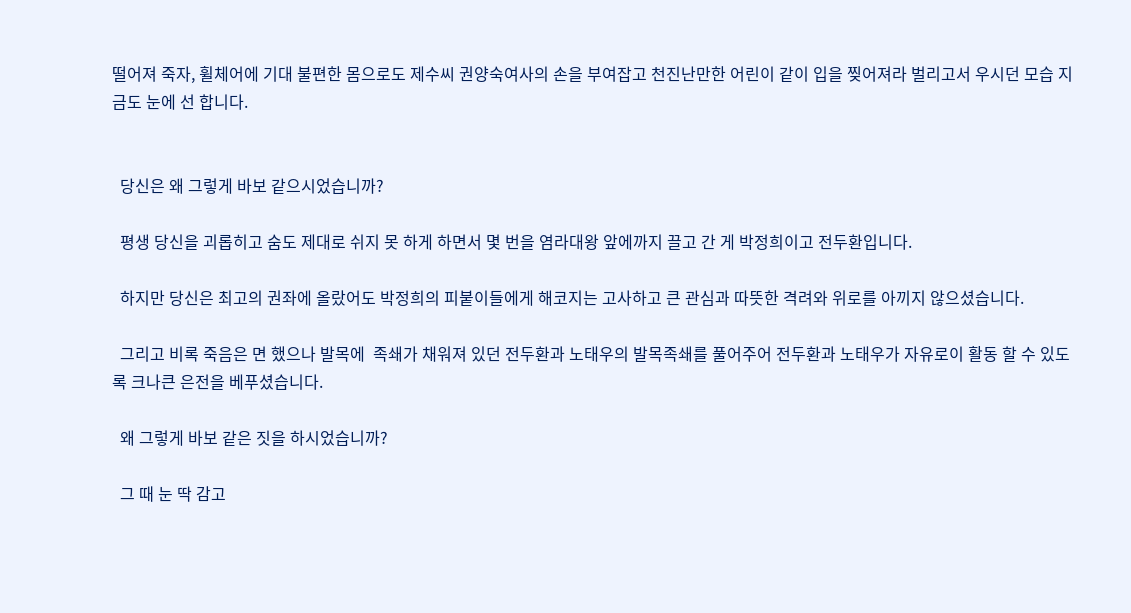떨어져 죽자, 휠체어에 기대 불편한 몸으로도 제수씨 권양숙여사의 손을 부여잡고 천진난만한 어린이 같이 입을 찢어져라 벌리고서 우시던 모습 지금도 눈에 선 합니다.


  당신은 왜 그렇게 바보 같으시었습니까?

  평생 당신을 괴롭히고 숨도 제대로 쉬지 못 하게 하면서 몇 번을 염라대왕 앞에까지 끌고 간 게 박정희이고 전두환입니다.

  하지만 당신은 최고의 권좌에 올랐어도 박정희의 피붙이들에게 해코지는 고사하고 큰 관심과 따뜻한 격려와 위로를 아끼지 않으셨습니다.

  그리고 비록 죽음은 면 했으나 발목에  족쇄가 채워져 있던 전두환과 노태우의 발목족쇄를 풀어주어 전두환과 노태우가 자유로이 활동 할 수 있도록 크나큰 은전을 베푸셨습니다.

  왜 그렇게 바보 같은 짓을 하시었습니까?

  그 때 눈 딱 감고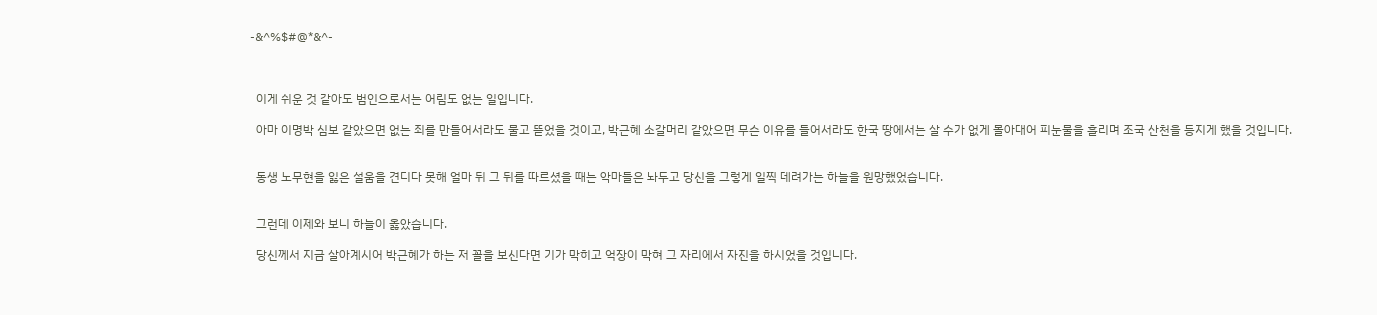-&^%$#@*&^-



  이게 쉬운 것 같아도 범인으로서는 어림도 없는 일입니다.

  아마 이명박 심보 같았으면 없는 죄를 만들어서라도 물고 뜯었을 것이고, 박근혜 소갈머리 같았으면 무슨 이유를 들어서라도 한국 땅에서는 살 수가 없게 몰아대어 피눈물을 흘리며 조국 산천을 등지게 했을 것입니다.


  동생 노무현을 잃은 설움을 견디다 못해 얼마 뒤 그 뒤를 따르셨을 때는 악마들은 놔두고 당신을 그렇게 일찍 데려가는 하늘을 원망했었습니다.


  그런데 이제와 보니 하늘이 옳았습니다.

  당신께서 지금 살아계시어 박근혜가 하는 저 꼴을 보신다면 기가 막히고 억장이 막혀 그 자리에서 자진을 하시었을 것입니다.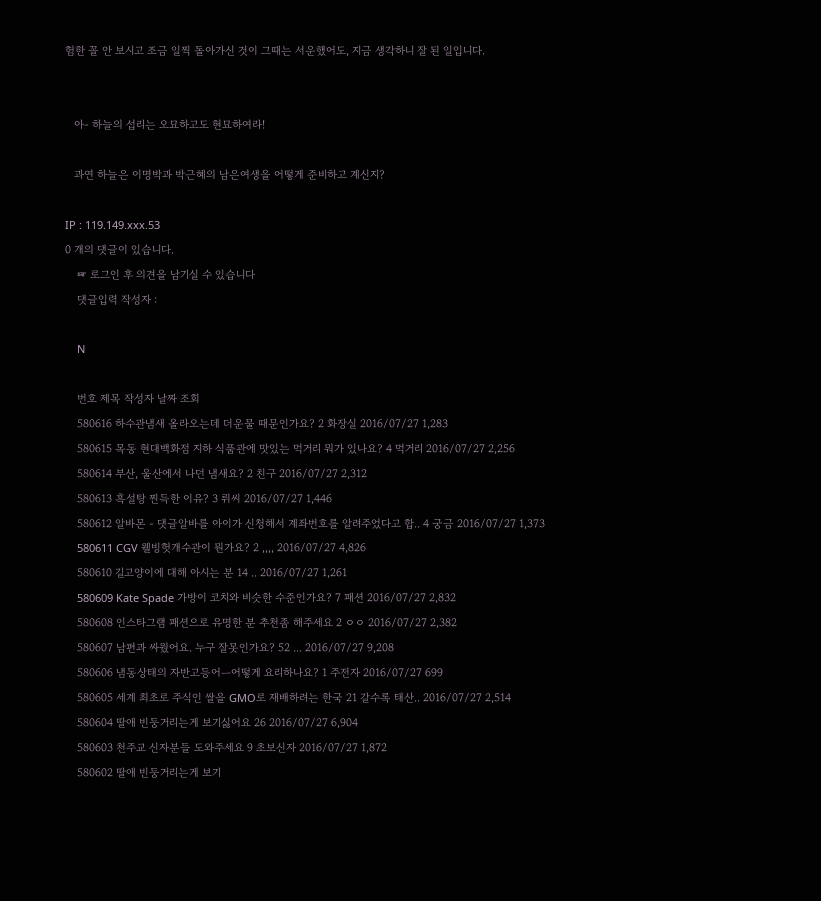험한 꼴 안 보시고 조금 일찍 돌아가신 것이 그때는 서운했어도, 지금 생각하니 잘 된 일입니다.


   아- 하늘의 섭리는 오묘하고도 현묘하여라!

   과연 하늘은 이명박과 박근혜의 남은여생을 어떻게 준비하고 계신지?

IP : 119.149.xxx.53
0 개의 댓글이 있습니다.
    ☞ 로그인 후 의견을 남기실 수 있습니다
    댓글입력 작성자 :

    N

    번호 제목 작성자 날짜 조회
    580616 하수관냄새 올라오는데 더운물 때문인가요? 2 화장실 2016/07/27 1,283
    580615 목동 현대백화점 지하 식품관에 맛있는 먹거리 뭐가 있나요? 4 먹거리 2016/07/27 2,256
    580614 부산, 울산에서 나던 냄새요? 2 친구 2016/07/27 2,312
    580613 흑설탕 찐득한 이유? 3 뤼씨 2016/07/27 1,446
    580612 알바몬 - 댓글알바를 아이가 신청해서 계좌번호를 알려주었다고 합.. 4 궁금 2016/07/27 1,373
    580611 CGV 웰빙헛개수관이 뭔가요? 2 ,,,, 2016/07/27 4,826
    580610 길고양이에 대해 아시는 분 14 .. 2016/07/27 1,261
    580609 Kate Spade 가방이 코치와 비슷한 수준인가요? 7 패션 2016/07/27 2,832
    580608 인스타그램 패션으로 유명한 분 추천좀 해주세요 2 ㅇㅇ 2016/07/27 2,382
    580607 남편과 싸웠어요. 누구 잘못인가요? 52 ... 2016/07/27 9,208
    580606 냄동상태의 자반고등어ㅡ어떻게 요리하나요? 1 주전자 2016/07/27 699
    580605 세계 최초로 주식인 쌀을 GMO로 재배하려는 한국 21 갈수록 태산.. 2016/07/27 2,514
    580604 딸애 빈둥거리는게 보기싫어요 26 2016/07/27 6,904
    580603 천주교 신자분들 도와주세요 9 초보신자 2016/07/27 1,872
    580602 딸애 빈둥거리는게 보기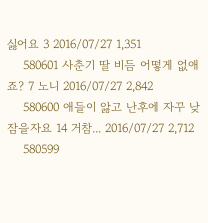싫어요 3 2016/07/27 1,351
    580601 사춘기 딸 비듬 어떻게 없애죠? 7 노니 2016/07/27 2,842
    580600 애들이 앓고 난후에 자꾸 낮잠을자요 14 거참... 2016/07/27 2,712
    580599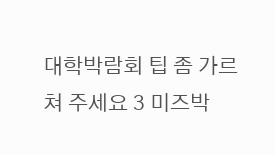대학박람회 팁 좀 가르쳐 주세요 3 미즈박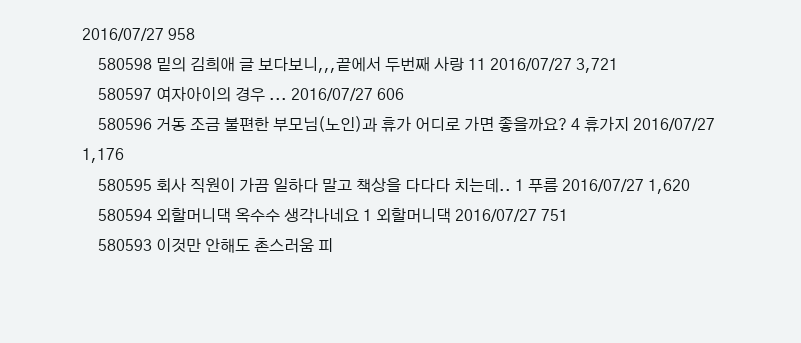2016/07/27 958
    580598 밑의 김희애 글 보다보니,,,끝에서 두번째 사랑 11 2016/07/27 3,721
    580597 여자아이의 경우 ... 2016/07/27 606
    580596 거동 조금 불편한 부모님(노인)과 휴가 어디로 가면 좋을까요? 4 휴가지 2016/07/27 1,176
    580595 회사 직원이 가끔 일하다 말고 책상을 다다다 치는데.. 1 푸름 2016/07/27 1,620
    580594 외할머니댁 옥수수 생각나네요 1 외할머니댁 2016/07/27 751
    580593 이것만 안해도 촌스러움 피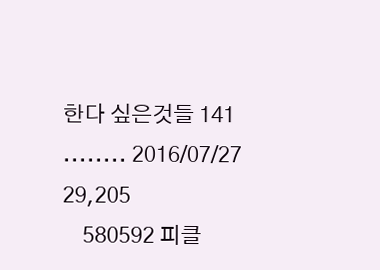한다 싶은것들 141 ........ 2016/07/27 29,205
    580592 피클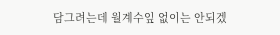담그려는데 월계수잎 없이는 안되겠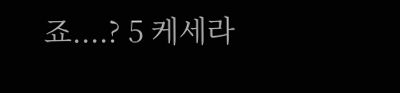죠....? 5 케세라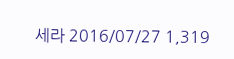세라 2016/07/27 1,319